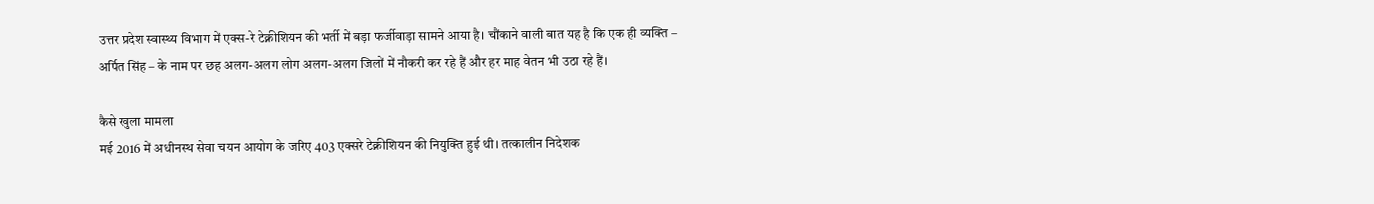उत्तर प्रदेश स्वास्थ्य विभाग में एक्स-रे टेक्नीशियन की भर्ती में बड़ा फर्जीवाड़ा सामने आया है। चौंकाने वाली बात यह है कि एक ही व्यक्ति – अर्पित सिंह – के नाम पर छह अलग-अलग लोग अलग-अलग जिलों में नौकरी कर रहे हैं और हर माह वेतन भी उठा रहे हैं।

कैसे खुला मामला
मई 2016 में अधीनस्थ सेवा चयन आयोग के जरिए 403 एक्सरे टेक्नीशियन की नियुक्ति हुई थी। तत्कालीन निदेशक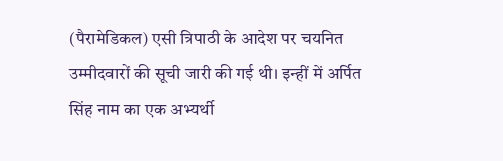(पैरामेडिकल) एसी त्रिपाठी के आदेश पर चयनित उम्मीदवारों की सूची जारी की गई थी। इन्हीं में अर्पित सिंह नाम का एक अभ्यर्थी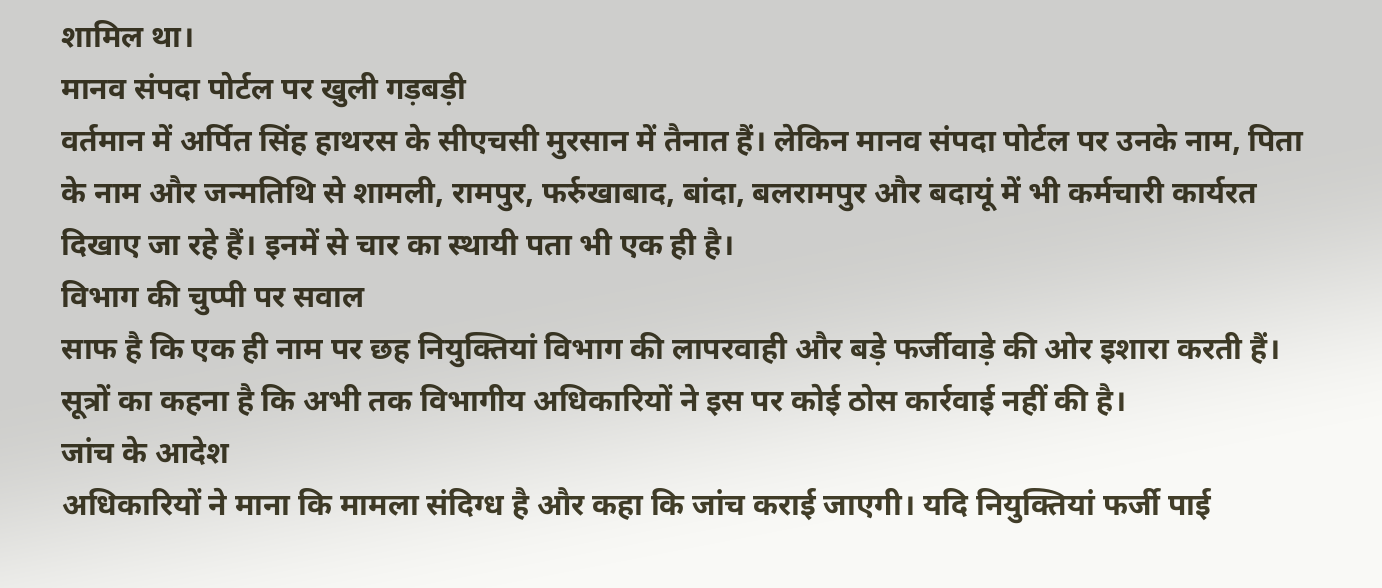शामिल था।
मानव संपदा पोर्टल पर खुली गड़बड़ी
वर्तमान में अर्पित सिंह हाथरस के सीएचसी मुरसान में तैनात हैं। लेकिन मानव संपदा पोर्टल पर उनके नाम, पिता के नाम और जन्मतिथि से शामली, रामपुर, फर्रुखाबाद, बांदा, बलरामपुर और बदायूं में भी कर्मचारी कार्यरत दिखाए जा रहे हैं। इनमें से चार का स्थायी पता भी एक ही है।
विभाग की चुप्पी पर सवाल
साफ है कि एक ही नाम पर छह नियुक्तियां विभाग की लापरवाही और बड़े फर्जीवाड़े की ओर इशारा करती हैं। सूत्रों का कहना है कि अभी तक विभागीय अधिकारियों ने इस पर कोई ठोस कार्रवाई नहीं की है।
जांच के आदेश
अधिकारियों ने माना कि मामला संदिग्ध है और कहा कि जांच कराई जाएगी। यदि नियुक्तियां फर्जी पाई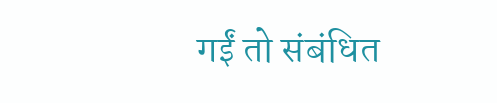गईं तो संबंधित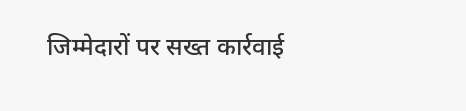जिम्मेदारों पर सख्त कार्रवाई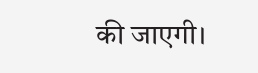की जाएगी।